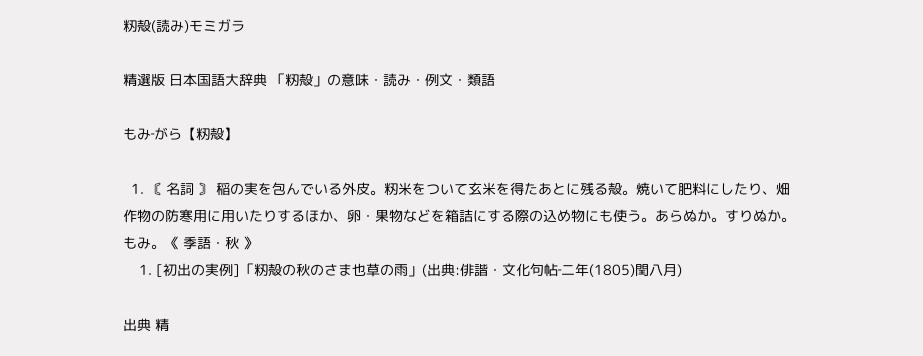籾殻(読み)モミガラ

精選版 日本国語大辞典 「籾殻」の意味・読み・例文・類語

もみ‐がら【籾殻】

  1. 〘 名詞 〙 稲の実を包んでいる外皮。籾米をついて玄米を得たあとに残る殻。焼いて肥料にしたり、畑作物の防寒用に用いたりするほか、卵・果物などを箱詰にする際の込め物にも使う。あらぬか。すりぬか。もみ。《 季語・秋 》
    1. [初出の実例]「籾殻の秋のさま也草の雨」(出典:俳諧・文化句帖‐二年(1805)閏八月)

出典 精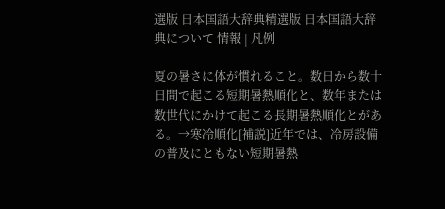選版 日本国語大辞典精選版 日本国語大辞典について 情報 | 凡例

夏の暑さに体が慣れること。数日から数十日間で起こる短期暑熱順化と、数年または数世代にかけて起こる長期暑熱順化とがある。→寒冷順化[補説]近年では、冷房設備の普及にともない短期暑熱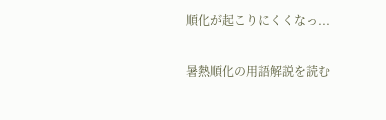順化が起こりにくくなっ...

暑熱順化の用語解説を読む